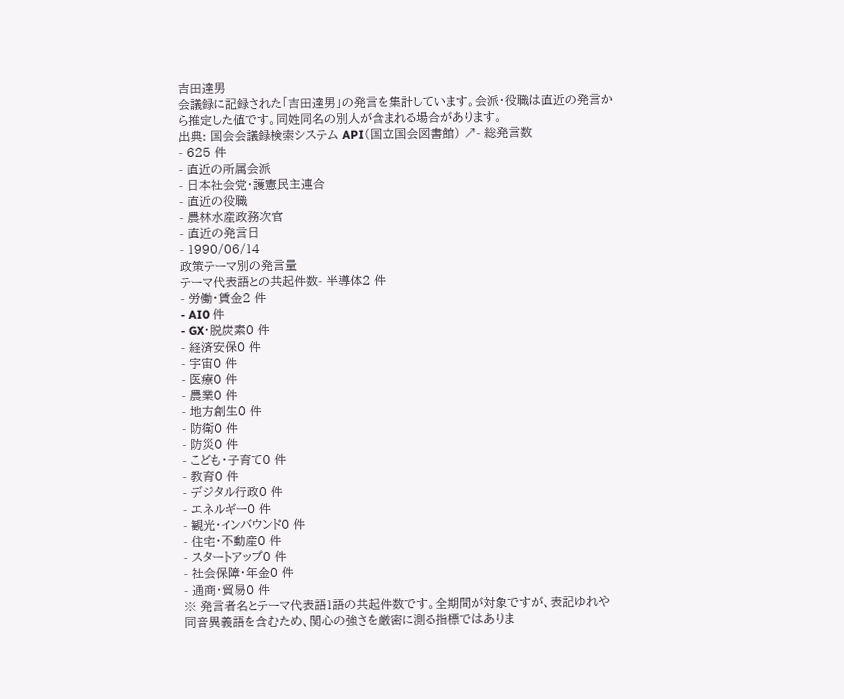吉田達男
会議録に記録された「吉田達男」の発言を集計しています。会派・役職は直近の発言から推定した値です。同姓同名の別人が含まれる場合があります。
出典: 国会会議録検索システム API(国立国会図書館) ↗- 総発言数
- 625 件
- 直近の所属会派
- 日本社会党・護憲民主連合
- 直近の役職
- 農林水産政務次官
- 直近の発言日
- 1990/06/14
政策テーマ別の発言量
テーマ代表語との共起件数- 半導体2 件
- 労働・賃金2 件
- AI0 件
- GX・脱炭素0 件
- 経済安保0 件
- 宇宙0 件
- 医療0 件
- 農業0 件
- 地方創生0 件
- 防衛0 件
- 防災0 件
- こども・子育て0 件
- 教育0 件
- デジタル行政0 件
- エネルギー0 件
- 観光・インバウンド0 件
- 住宅・不動産0 件
- スタートアップ0 件
- 社会保障・年金0 件
- 通商・貿易0 件
※ 発言者名とテーマ代表語1語の共起件数です。全期間が対象ですが、表記ゆれや 同音異義語を含むため、関心の強さを厳密に測る指標ではありま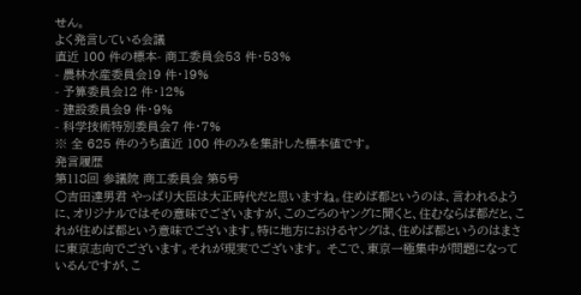せん。
よく発言している会議
直近 100 件の標本- 商工委員会53 件・53%
- 農林水産委員会19 件・19%
- 予算委員会12 件・12%
- 建設委員会9 件・9%
- 科学技術特別委員会7 件・7%
※ 全 625 件のうち直近 100 件のみを集計した標本値です。
発言履歴
第118回 参議院 商工委員会 第5号
○吉田達男君 やっぱり大臣は大正時代だと思いますね。住めば都というのは、言われるように、オリジナルではその意味でございますが、このごろのヤングに聞くと、住むならば都だと、これが住めば都という意味でございます。特に地方におけるヤングは、住めば都というのはまさに東京志向でございます。それが現実でございます。 そこで、東京一極集中が問題になっているんですが、こ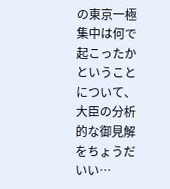の東京一極集中は何で起こったかということについて、大臣の分析的な御見解をちょうだいい…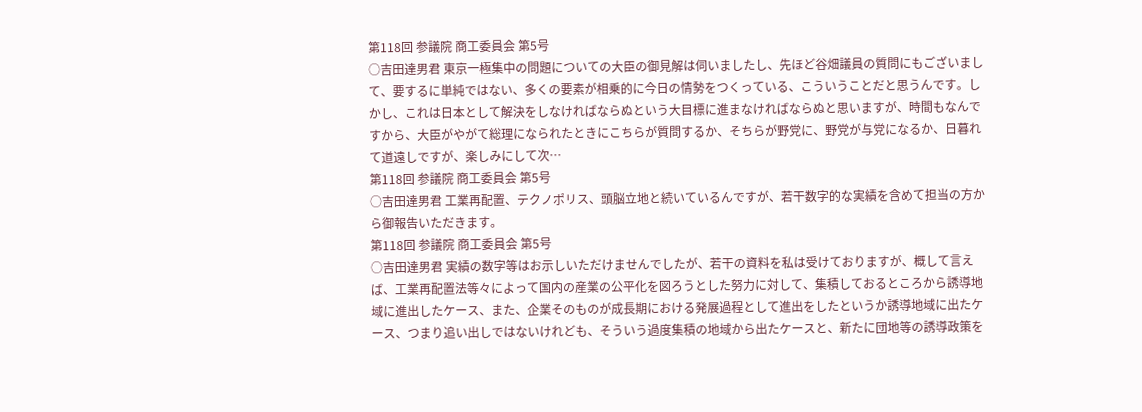第118回 参議院 商工委員会 第5号
○吉田達男君 東京一極集中の問題についての大臣の御見解は伺いましたし、先ほど谷畑議員の質問にもございまして、要するに単純ではない、多くの要素が相乗的に今日の情勢をつくっている、こういうことだと思うんです。しかし、これは日本として解決をしなければならぬという大目標に進まなければならぬと思いますが、時間もなんですから、大臣がやがて総理になられたときにこちらが質問するか、そちらが野党に、野党が与党になるか、日暮れて道遠しですが、楽しみにして次…
第118回 参議院 商工委員会 第5号
○吉田達男君 工業再配置、テクノポリス、頭脳立地と続いているんですが、若干数字的な実績を含めて担当の方から御報告いただきます。
第118回 参議院 商工委員会 第5号
○吉田達男君 実績の数字等はお示しいただけませんでしたが、若干の資料を私は受けておりますが、概して言えば、工業再配置法等々によって国内の産業の公平化を図ろうとした努力に対して、集積しておるところから誘導地域に進出したケース、また、企業そのものが成長期における発展過程として進出をしたというか誘導地域に出たケース、つまり追い出しではないけれども、そういう過度集積の地域から出たケースと、新たに団地等の誘導政策を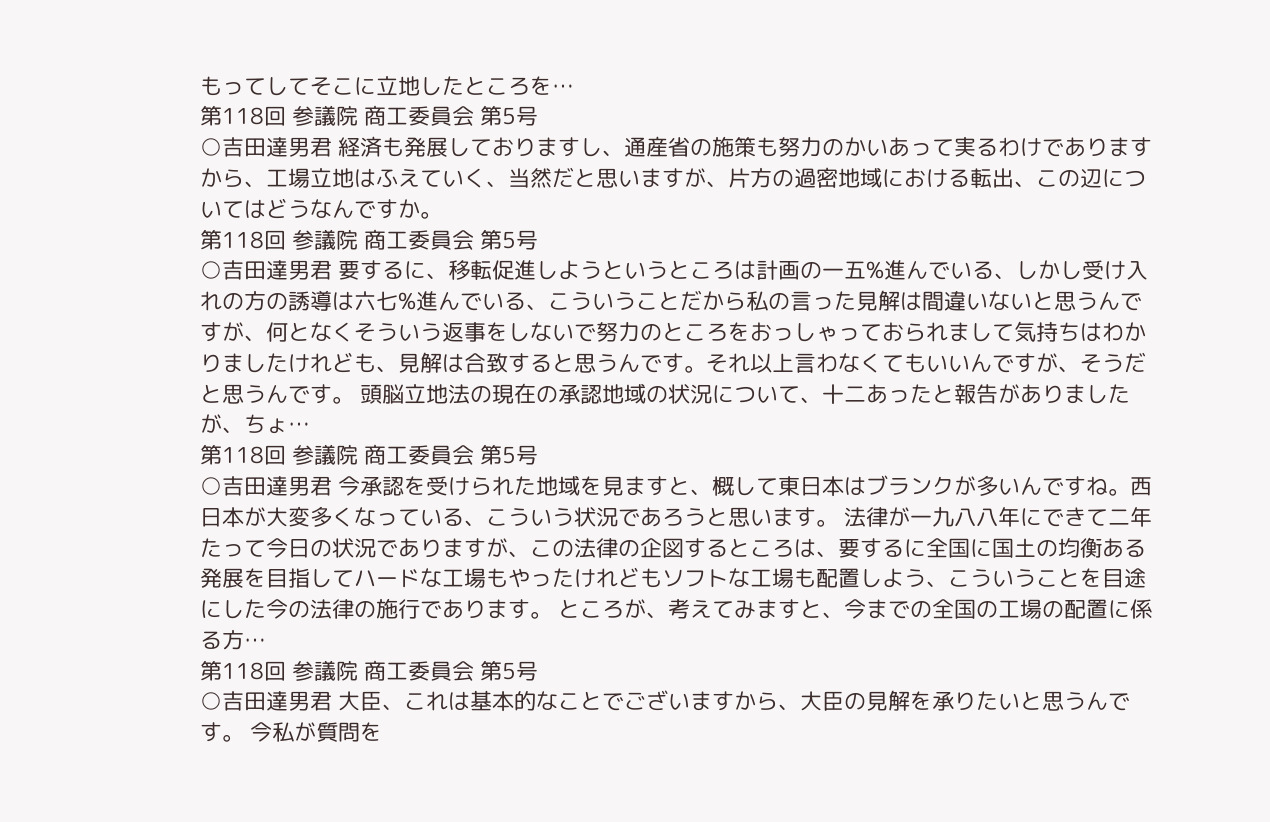もってしてそこに立地したところを…
第118回 参議院 商工委員会 第5号
○吉田達男君 経済も発展しておりますし、通産省の施策も努力のかいあって実るわけでありますから、工場立地はふえていく、当然だと思いますが、片方の過密地域における転出、この辺についてはどうなんですか。
第118回 参議院 商工委員会 第5号
○吉田達男君 要するに、移転促進しようというところは計画の一五%進んでいる、しかし受け入れの方の誘導は六七%進んでいる、こういうことだから私の言った見解は間違いないと思うんですが、何となくそういう返事をしないで努力のところをおっしゃっておられまして気持ちはわかりましたけれども、見解は合致すると思うんです。それ以上言わなくてもいいんですが、そうだと思うんです。 頭脳立地法の現在の承認地域の状況について、十二あったと報告がありましたが、ちょ…
第118回 参議院 商工委員会 第5号
○吉田達男君 今承認を受けられた地域を見ますと、概して東日本はブランクが多いんですね。西日本が大変多くなっている、こういう状況であろうと思います。 法律が一九八八年にできて二年たって今日の状況でありますが、この法律の企図するところは、要するに全国に国土の均衡ある発展を目指してハードな工場もやったけれどもソフトな工場も配置しよう、こういうことを目途にした今の法律の施行であります。 ところが、考えてみますと、今までの全国の工場の配置に係る方…
第118回 参議院 商工委員会 第5号
○吉田達男君 大臣、これは基本的なことでございますから、大臣の見解を承りたいと思うんです。 今私が質問を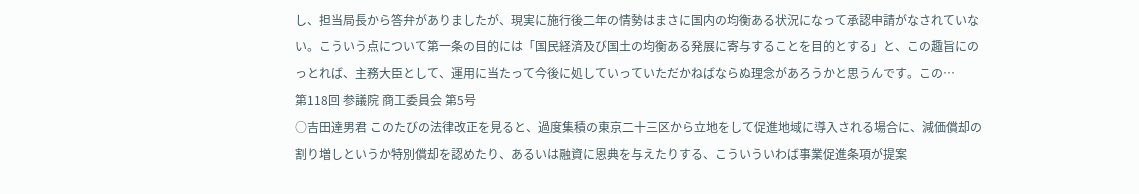し、担当局長から答弁がありましたが、現実に施行後二年の情勢はまさに国内の均衡ある状況になって承認申請がなされていない。こういう点について第一条の目的には「国民経済及び国土の均衡ある発展に寄与することを目的とする」と、この趣旨にのっとれば、主務大臣として、運用に当たって今後に処していっていただかねばならぬ理念があろうかと思うんです。この…
第118回 参議院 商工委員会 第5号
○吉田達男君 このたびの法律改正を見ると、過度集積の東京二十三区から立地をして促進地域に導入される場合に、減価償却の割り増しというか特別償却を認めたり、あるいは融資に恩典を与えたりする、こういういわば事業促進条項が提案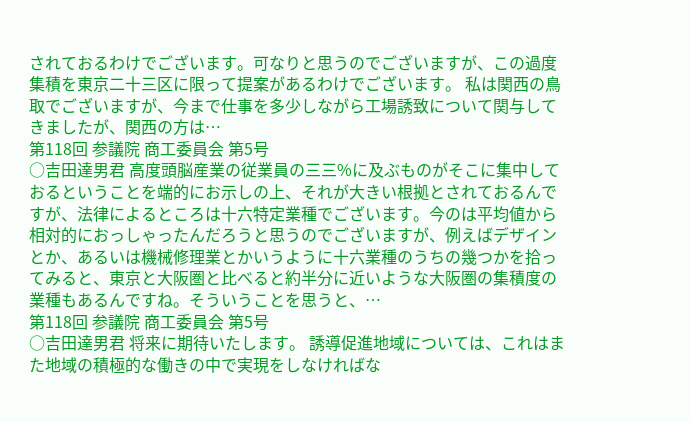されておるわけでございます。可なりと思うのでございますが、この過度集積を東京二十三区に限って提案があるわけでございます。 私は関西の鳥取でございますが、今まで仕事を多少しながら工場誘致について関与してきましたが、関西の方は…
第118回 参議院 商工委員会 第5号
○吉田達男君 高度頭脳産業の従業員の三三%に及ぶものがそこに集中しておるということを端的にお示しの上、それが大きい根拠とされておるんですが、法律によるところは十六特定業種でございます。今のは平均値から相対的におっしゃったんだろうと思うのでございますが、例えばデザインとか、あるいは機械修理業とかいうように十六業種のうちの幾つかを拾ってみると、東京と大阪圏と比べると約半分に近いような大阪圏の集積度の業種もあるんですね。そういうことを思うと、…
第118回 参議院 商工委員会 第5号
○吉田達男君 将来に期待いたします。 誘導促進地域については、これはまた地域の積極的な働きの中で実現をしなければな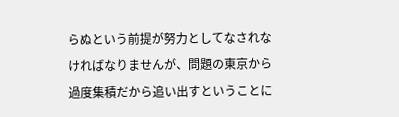らぬという前提が努力としてなされなければなりませんが、問題の東京から過度集積だから追い出すということに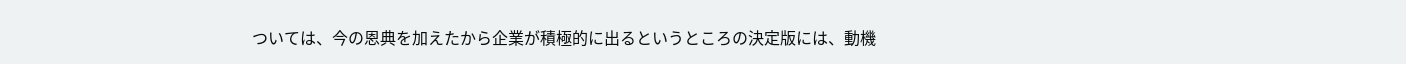ついては、今の恩典を加えたから企業が積極的に出るというところの決定版には、動機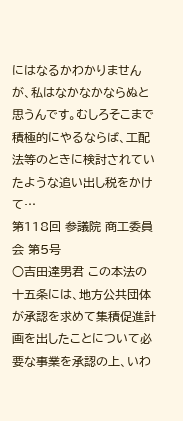にはなるかわかりませんが、私はなかなかならぬと思うんです。むしろそこまで積極的にやるならば、工配法等のときに検討されていたような追い出し税をかけて…
第118回 参議院 商工委員会 第5号
○吉田達男君 この本法の十五条には、地方公共団体が承認を求めて集積促進計画を出したことについて必要な事業を承認の上、いわ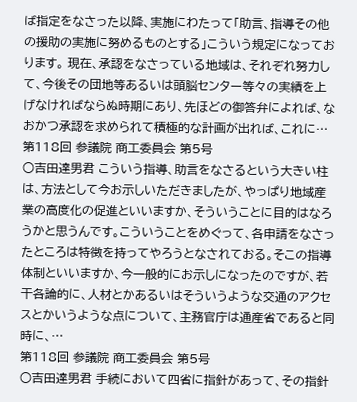ば指定をなさった以降、実施にわたって「助言、指導その他の援助の実施に努めるものとする」こういう規定になっております。 現在、承認をなさっている地域は、それぞれ努力して、今後その団地等あるいは頭脳センター等々の実績を上げなければならぬ時期にあり、先ほどの御答弁によれば、なおかつ承認を求められて積極的な計画が出れば、これに…
第118回 参議院 商工委員会 第5号
○吉田達男君 こういう指導、助言をなさるという大きい柱は、方法として今お示しいただきましたが、やっぱり地域産業の高度化の促進といいますか、そういうことに目的はなろうかと思うんです。こういうことをめぐって、各申請をなさったところは特徴を持ってやろうとなされておる。そこの指導体制といいますか、今一般的にお示しになったのですが、若干各論的に、人材とかあるいはそういうような交通のアクセスとかいうような点について、主務官庁は通産省であると同時に、…
第118回 参議院 商工委員会 第5号
○吉田達男君 手続において四省に指針があって、その指針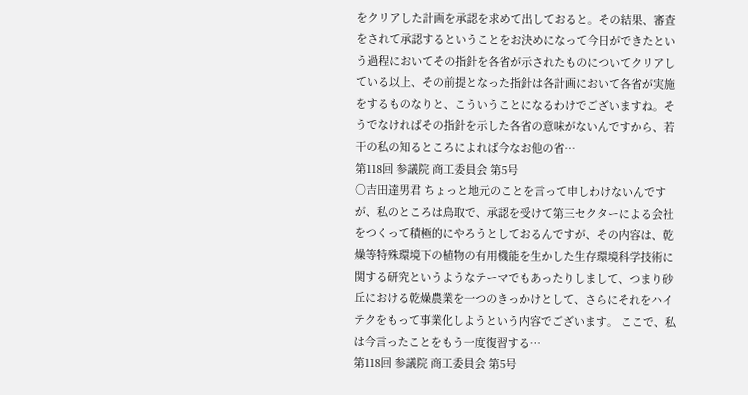をクリアした計画を承認を求めて出しておると。その結果、審査をされて承認するということをお決めになって今日ができたという過程においてその指針を各省が示されたものについてクリアしている以上、その前提となった指針は各計画において各省が実施をするものなりと、こういうことになるわけでございますね。そうでなければその指針を示した各省の意味がないんですから、若干の私の知るところによれば今なお他の省…
第118回 参議院 商工委員会 第5号
○吉田達男君 ちょっと地元のことを言って申しわけないんですが、私のところは鳥取で、承認を受けて第三セクターによる会社をつくって積極的にやろうとしておるんですが、その内容は、乾燥等特殊環境下の植物の有用機能を生かした生存環境科学技術に関する研究というようなテーマでもあったりしまして、つまり砂丘における乾燥農業を一つのきっかけとして、さらにそれをハイテクをもって事業化しようという内容でございます。 ここで、私は今言ったことをもう一度復習する…
第118回 参議院 商工委員会 第5号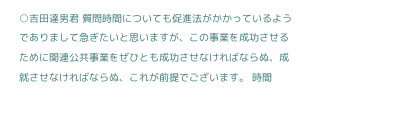○吉田達男君 質問時間についても促進法がかかっているようでありまして急ぎたいと思いますが、この事業を成功させるために関連公共事業をぜひとも成功させなければならぬ、成就させなければならぬ、これが前提でございます。 時間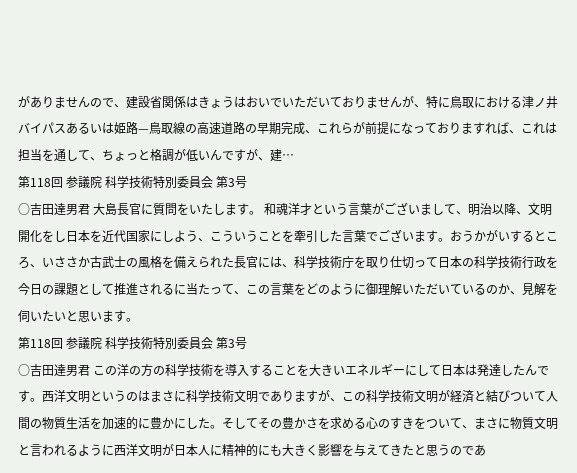がありませんので、建設省関係はきょうはおいでいただいておりませんが、特に鳥取における津ノ井バイパスあるいは姫路—鳥取線の高速道路の早期完成、これらが前提になっておりますれば、これは担当を通して、ちょっと格調が低いんですが、建…
第118回 参議院 科学技術特別委員会 第3号
○吉田達男君 大島長官に質問をいたします。 和魂洋才という言葉がございまして、明治以降、文明開化をし日本を近代国家にしよう、こういうことを牽引した言葉でございます。おうかがいするところ、いささか古武士の風格を備えられた長官には、科学技術庁を取り仕切って日本の科学技術行政を今日の課題として推進されるに当たって、この言葉をどのように御理解いただいているのか、見解を伺いたいと思います。
第118回 参議院 科学技術特別委員会 第3号
○吉田達男君 この洋の方の科学技術を導入することを大きいエネルギーにして日本は発達したんです。西洋文明というのはまさに科学技術文明でありますが、この科学技術文明が経済と結びついて人間の物質生活を加速的に豊かにした。そしてその豊かさを求める心のすきをついて、まさに物質文明と言われるように西洋文明が日本人に精神的にも大きく影響を与えてきたと思うのであ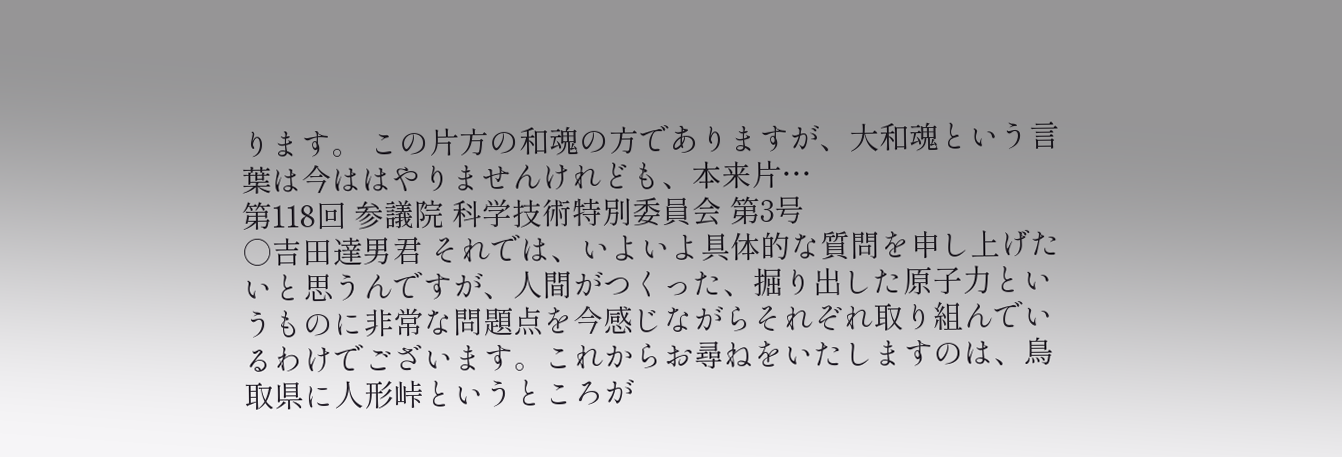ります。 この片方の和魂の方でありますが、大和魂という言葉は今ははやりませんけれども、本来片…
第118回 参議院 科学技術特別委員会 第3号
○吉田達男君 それでは、いよいよ具体的な質問を申し上げたいと思うんですが、人間がつくった、掘り出した原子力というものに非常な問題点を今感じながらそれぞれ取り組んでいるわけでございます。これからお尋ねをいたしますのは、鳥取県に人形峠というところが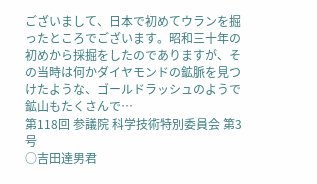ございまして、日本で初めてウランを掘ったところでございます。昭和三十年の初めから採掘をしたのでありますが、その当時は何かダイヤモンドの鉱脈を見つけたような、ゴールドラッシュのようで鉱山もたくさんで…
第118回 参議院 科学技術特別委員会 第3号
○吉田達男君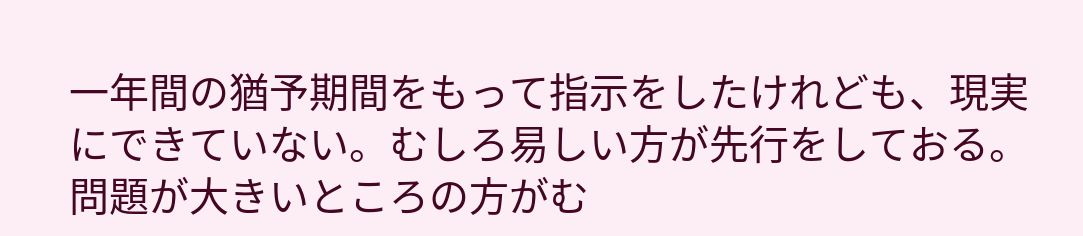一年間の猶予期間をもって指示をしたけれども、現実にできていない。むしろ易しい方が先行をしておる。問題が大きいところの方がむ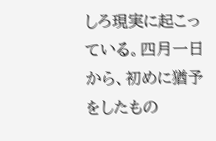しろ現実に起こっている。四月一日から、初めに猶予をしたもの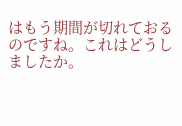はもう期間が切れておるのですね。これはどうしましたか。